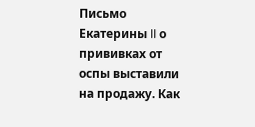Письмо Екатерины II о прививках от оспы выставили на продажу. Как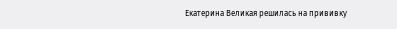Екатерина Великая решилась на прививку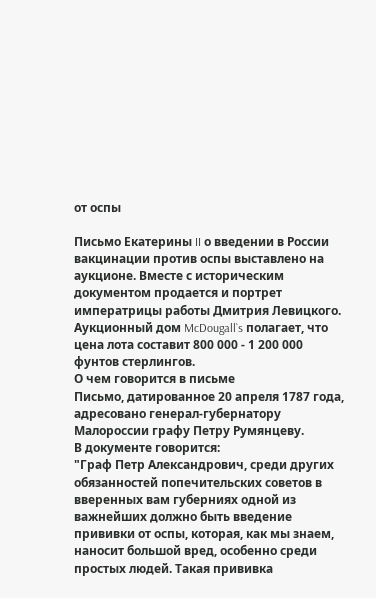от оспы

Письмо Екатерины II о введении в России вакцинации против оспы выставлено на аукционе. Вместе с историческим документом продается и портрет императрицы работы Дмитрия Левицкого. Аукционный дом McDougall`s полагает, что цена лота составит 800 000 - 1 200 000 фунтов стерлингов.
О чем говорится в письме
Письмо, датированное 20 апреля 1787 года, адресовано генерал-губернатору Малороссии графу Петру Румянцеву.
В документе говорится:
"Граф Петр Александрович, среди других обязанностей попечительских советов в вверенных вам губерниях одной из важнейших должно быть введение прививки от оспы, которая, как мы знаем, наносит большой вред, особенно среди простых людей. Такая прививка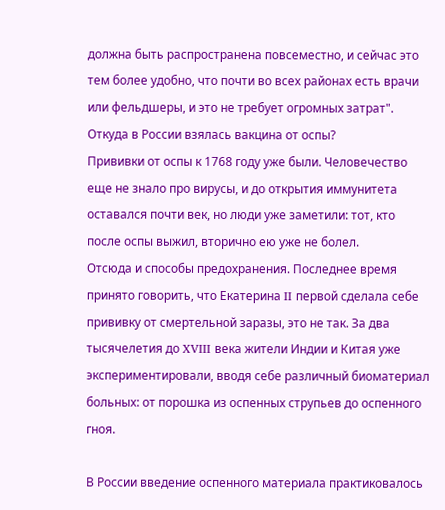должна быть распространена повсеместно, и сейчас это тем более удобно, что почти во всех районах есть врачи или фельдшеры, и это не требует огромных затрат".
Откуда в России взялась вакцина от оспы?
Прививки от оспы к 1768 году уже были. Человечество еще не знало про вирусы, и до открытия иммунитета оставался почти век, но люди уже заметили: тот, кто после оспы выжил, вторично ею уже не болел.
Отсюда и способы предохранения. Последнее время принято говорить, что Екатерина II первой сделала себе прививку от смертельной заразы, это не так. За два тысячелетия до XVIII века жители Индии и Китая уже экспериментировали, вводя себе различный биоматериал больных: от порошка из оспенных струпьев до оспенного гноя.

В России введение оспенного материала практиковалось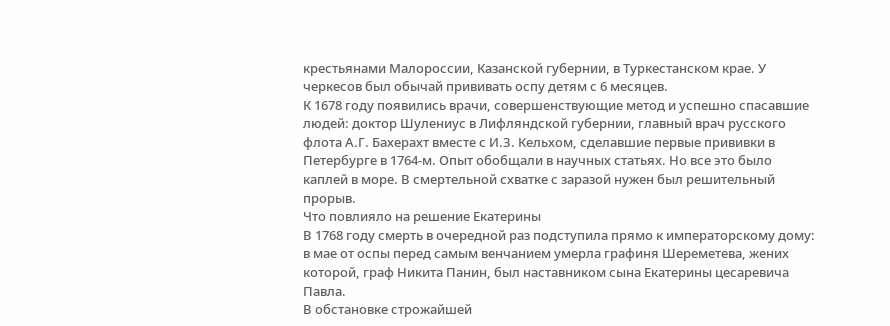крестьянами Малороссии, Казанской губернии, в Туркестанском крае. У черкесов был обычай прививать оспу детям с 6 месяцев.
К 1678 году появились врачи, совершенствующие метод и успешно спасавшие людей: доктор Шулениус в Лифляндской губернии, главный врач русского флота А.Г. Бахерахт вместе с И.З. Кельхом, сделавшие первые прививки в Петербурге в 1764-м. Опыт обобщали в научных статьях. Но все это было каплей в море. В смертельной схватке с заразой нужен был решительный прорыв.
Что повлияло на решение Екатерины
В 1768 году смерть в очередной раз подступила прямо к императорскому дому: в мае от оспы перед самым венчанием умерла графиня Шереметева, жених которой, граф Никита Панин, был наставником сына Екатерины цесаревича Павла.
В обстановке строжайшей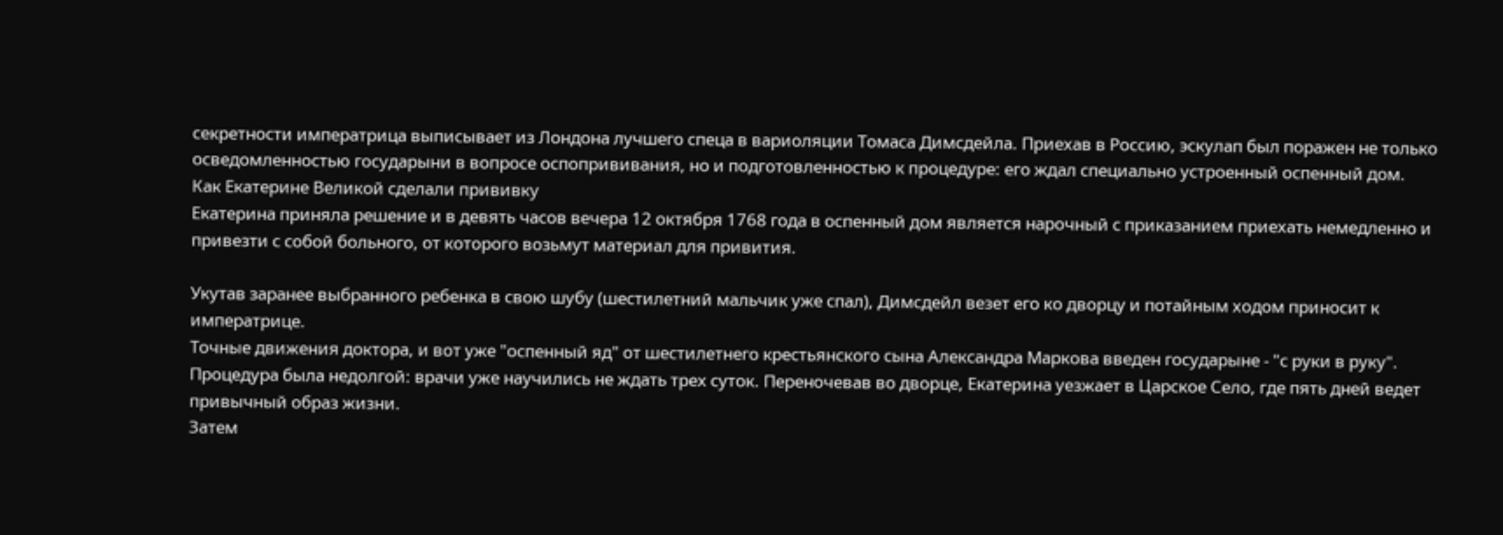секретности императрица выписывает из Лондона лучшего спеца в вариоляции Томаса Димсдейла. Приехав в Россию, эскулап был поражен не только осведомленностью государыни в вопросе оспопрививания, но и подготовленностью к процедуре: его ждал специально устроенный оспенный дом.
Как Екатерине Великой сделали прививку
Екатерина приняла решение и в девять часов вечера 12 октября 1768 года в оспенный дом является нарочный с приказанием приехать немедленно и привезти с собой больного, от которого возьмут материал для привития.

Укутав заранее выбранного ребенка в свою шубу (шестилетний мальчик уже спал), Димсдейл везет его ко дворцу и потайным ходом приносит к императрице.
Точные движения доктора, и вот уже "оспенный яд" от шестилетнего крестьянского сына Александра Маркова введен государыне - "с руки в руку".
Процедура была недолгой: врачи уже научились не ждать трех суток. Переночевав во дворце, Екатерина уезжает в Царское Село, где пять дней ведет привычный образ жизни.
Затем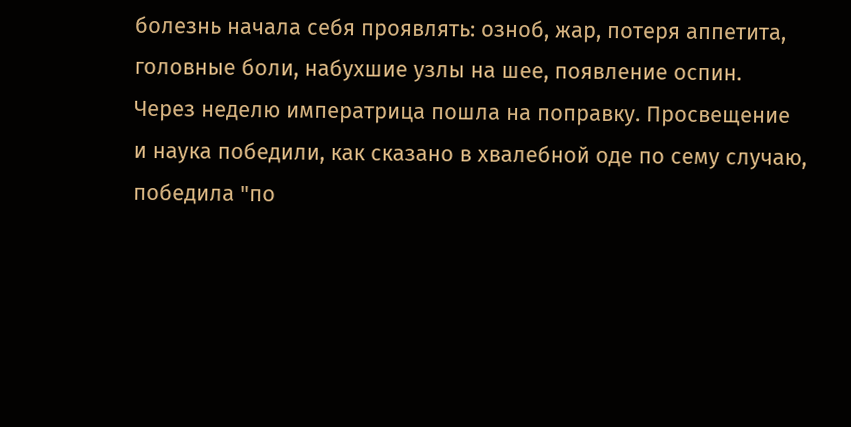болезнь начала себя проявлять: озноб, жар, потеря аппетита, головные боли, набухшие узлы на шее, появление оспин.
Через неделю императрица пошла на поправку. Просвещение и наука победили, как сказано в хвалебной оде по сему случаю, победила "по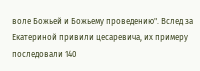воле Божьей и Божьему проведению". Вслед за Екатериной привили цесаревича, их примеру последовали 140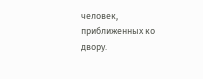человек, приближенных ко двору.